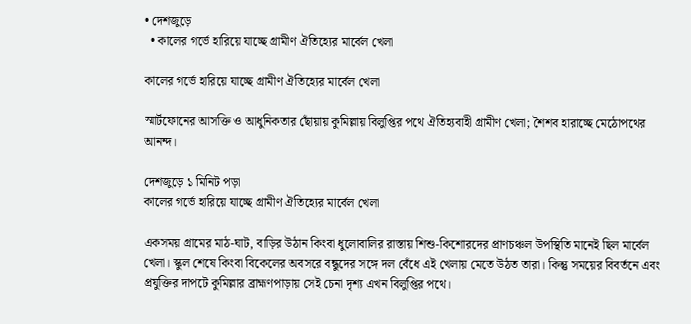• দেশজুড়ে
  • কালের গর্ভে হারিয়ে যাচ্ছে গ্রামীণ ঐতিহ্যের মার্বেল খেলা

কালের গর্ভে হারিয়ে যাচ্ছে গ্রামীণ ঐতিহ্যের মার্বেল খেলা

স্মার্টফোনের আসক্তি ও আধুনিকতার ছোঁয়ায় কুমিল্লায় বিলুপ্তির পথে ঐতিহ্যবাহী গ্রামীণ খেলা; শৈশব হারাচ্ছে মেঠোপথের আনন্দ।

দেশজুড়ে ১ মিনিট পড়া
কালের গর্ভে হারিয়ে যাচ্ছে গ্রামীণ ঐতিহ্যের মার্বেল খেলা

একসময় গ্রামের মাঠ-ঘাট, বাড়ির উঠান কিংবা ধুলোবালির রাস্তায় শিশু-কিশোরদের প্রাণচঞ্চল উপস্থিতি মানেই ছিল মার্বেল খেলা। স্কুল শেষে কিংবা বিকেলের অবসরে বন্ধুদের সঙ্গে দল বেঁধে এই খেলায় মেতে উঠত তারা। কিন্তু সময়ের বিবর্তনে এবং প্রযুক্তির দাপটে কুমিল্লার ব্রাহ্মণপাড়ায় সেই চেনা দৃশ্য এখন বিলুপ্তির পথে।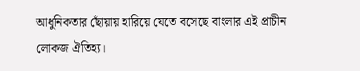আধুনিকতার ছোঁয়ায় হারিয়ে যেতে বসেছে বাংলার এই প্রাচীন লোকজ ঐতিহ্য।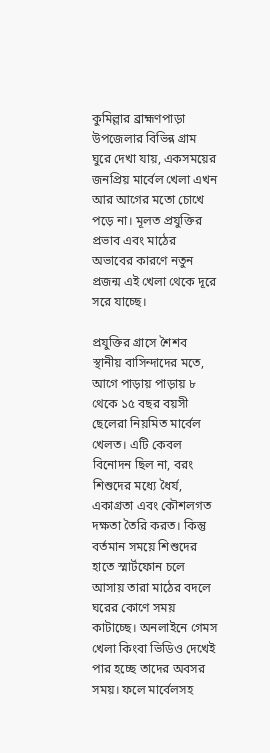কুমিল্লার ব্রাহ্মণপাড়া উপজেলার বিভিন্ন গ্রাম ঘুরে দেখা যায়, একসময়ের জনপ্রিয় মার্বেল খেলা এখন আর আগের মতো চোখে পড়ে না। মূলত প্রযুক্তির প্রভাব এবং মাঠের অভাবের কারণে নতুন প্রজন্ম এই খেলা থেকে দূরে সরে যাচ্ছে।

প্রযুক্তির গ্রাসে শৈশব স্থানীয় বাসিন্দাদের মতে, আগে পাড়ায় পাড়ায় ৮ থেকে ১৫ বছর বয়সী ছেলেরা নিয়মিত মার্বেল খেলত। এটি কেবল বিনোদন ছিল না, বরং শিশুদের মধ্যে ধৈর্য, একাগ্রতা এবং কৌশলগত দক্ষতা তৈরি করত। কিন্তু বর্তমান সময়ে শিশুদের হাতে স্মার্টফোন চলে আসায় তারা মাঠের বদলে ঘরের কোণে সময় কাটাচ্ছে। অনলাইনে গেমস খেলা কিংবা ভিডিও দেখেই পার হচ্ছে তাদের অবসর সময়। ফলে মার্বেলসহ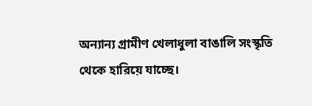অন্যান্য গ্রামীণ খেলাধুলা বাঙালি সংস্কৃতি থেকে হারিয়ে যাচ্ছে।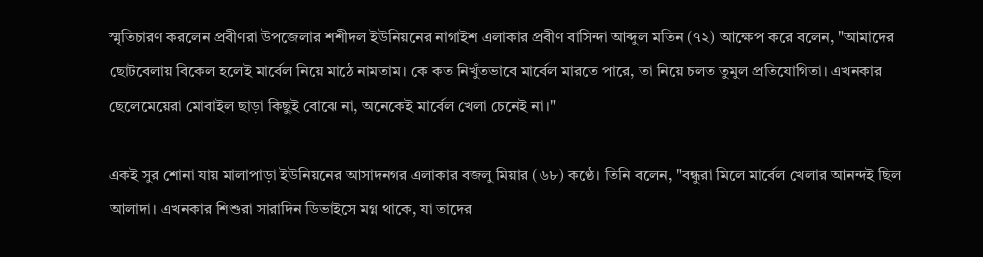স্মৃতিচারণ করলেন প্রবীণরা উপজেলার শশীদল ইউনিয়নের নাগাইশ এলাকার প্রবীণ বাসিন্দা আব্দুল মতিন (৭২) আক্ষেপ করে বলেন, "আমাদের ছোটবেলায় বিকেল হলেই মার্বেল নিয়ে মাঠে নামতাম। কে কত নিখুঁতভাবে মার্বেল মারতে পারে, তা নিয়ে চলত তুমুল প্রতিযোগিতা। এখনকার ছেলেমেয়েরা মোবাইল ছাড়া কিছুই বোঝে না, অনেকেই মার্বেল খেলা চেনেই না।"

একই সুর শোনা যায় মালাপাড়া ইউনিয়নের আসাদনগর এলাকার বজলু মিয়ার (৬৮) কণ্ঠে। তিনি বলেন, "বন্ধুরা মিলে মার্বেল খেলার আনন্দই ছিল আলাদা। এখনকার শিশুরা সারাদিন ডিভাইসে মগ্ন থাকে, যা তাদের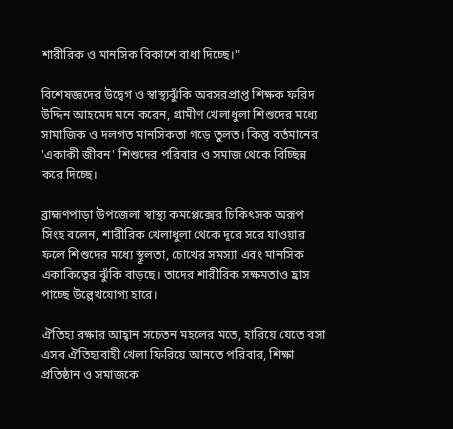শারীরিক ও মানসিক বিকাশে বাধা দিচ্ছে।"

বিশেষজ্ঞদের উদ্বেগ ও স্বাস্থ্যঝুঁকি অবসরপ্রাপ্ত শিক্ষক ফরিদ উদ্দিন আহমেদ মনে করেন, গ্রামীণ খেলাধুলা শিশুদের মধ্যে সামাজিক ও দলগত মানসিকতা গড়ে তুলত। কিন্তু বর্তমানের 'একাকী জীবন' শিশুদের পরিবার ও সমাজ থেকে বিচ্ছিন্ন করে দিচ্ছে।

ব্রাহ্মণপাড়া উপজেলা স্বাস্থ্য কমপ্লেক্সের চিকিৎসক অরূপ সিংহ বলেন, শারীরিক খেলাধুলা থেকে দূরে সরে যাওয়ার ফলে শিশুদের মধ্যে স্থূলতা, চোখের সমস্যা এবং মানসিক একাকিত্বের ঝুঁকি বাড়ছে। তাদের শারীরিক সক্ষমতাও হ্রাস পাচ্ছে উল্লেখযোগ্য হারে।

ঐতিহ্য রক্ষার আহ্বান সচেতন মহলের মতে, হারিয়ে যেতে বসা এসব ঐতিহ্যবাহী খেলা ফিরিয়ে আনতে পরিবার, শিক্ষা প্রতিষ্ঠান ও সমাজকে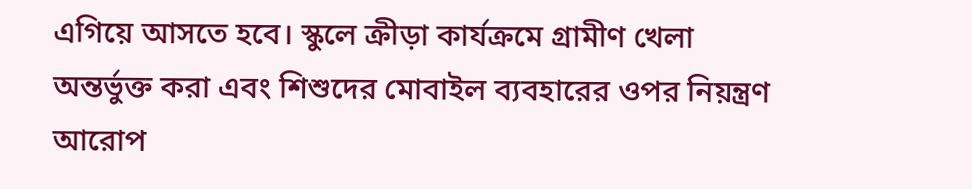এগিয়ে আসতে হবে। স্কুলে ক্রীড়া কার্যক্রমে গ্রামীণ খেলা অন্তর্ভুক্ত করা এবং শিশুদের মোবাইল ব্যবহারের ওপর নিয়ন্ত্রণ আরোপ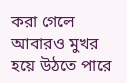করা গেলে আবারও মুখর হয়ে উঠতে পারে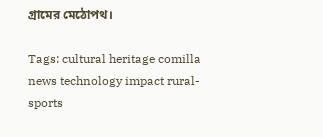গ্রামের মেঠোপথ।

Tags: cultural heritage comilla news technology impact rural-sports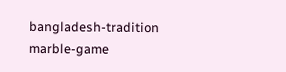bangladesh-tradition marble-game